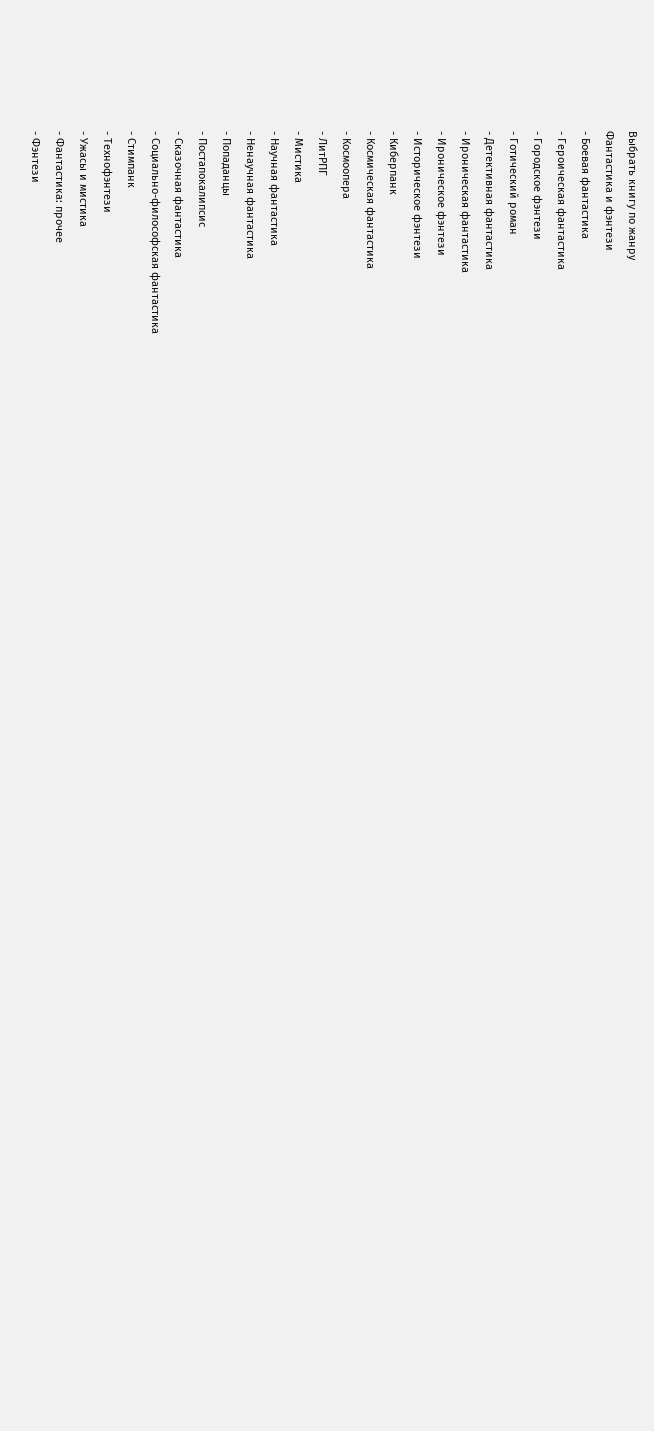Выбрать книгу по жанру
Фантастика и фэнтези
- Боевая фантастика
- Героическая фантастика
- Городское фэнтези
- Готический роман
- Детективная фантастика
- Ироническая фантастика
- Ироническое фэнтези
- Историческое фэнтези
- Киберпанк
- Космическая фантастика
- Космоопера
- ЛитРПГ
- Мистика
- Научная фантастика
- Ненаучная фантастика
- Попаданцы
- Постапокалипсис
- Сказочная фантастика
- Социально-философская фантастика
- Стимпанк
- Технофэнтези
- Ужасы и мистика
- Фантастика: прочее
- Фэнтези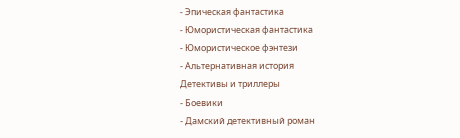- Эпическая фантастика
- Юмористическая фантастика
- Юмористическое фэнтези
- Альтернативная история
Детективы и триллеры
- Боевики
- Дамский детективный роман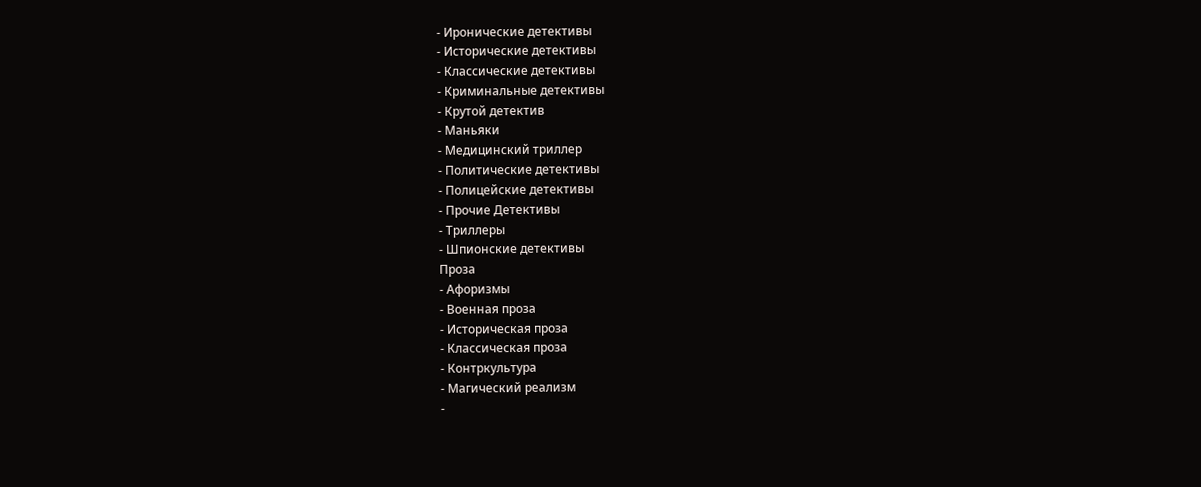- Иронические детективы
- Исторические детективы
- Классические детективы
- Криминальные детективы
- Крутой детектив
- Маньяки
- Медицинский триллер
- Политические детективы
- Полицейские детективы
- Прочие Детективы
- Триллеры
- Шпионские детективы
Проза
- Афоризмы
- Военная проза
- Историческая проза
- Классическая проза
- Контркультура
- Магический реализм
-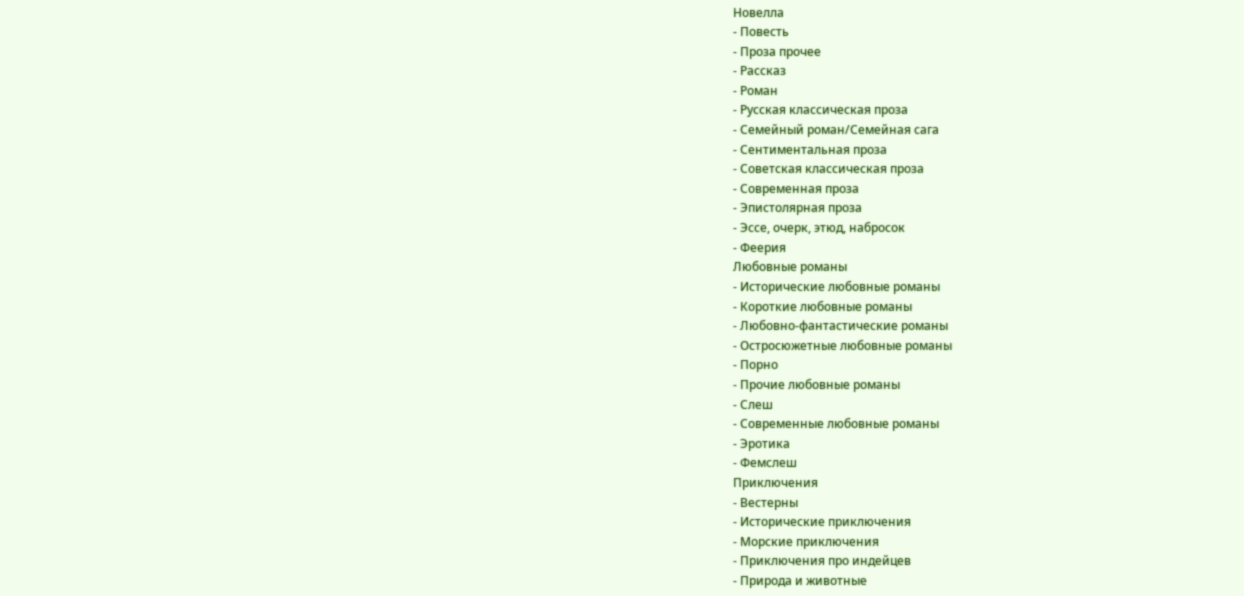Новелла
- Повесть
- Проза прочее
- Рассказ
- Роман
- Русская классическая проза
- Семейный роман/Семейная сага
- Сентиментальная проза
- Советская классическая проза
- Современная проза
- Эпистолярная проза
- Эссе, очерк, этюд, набросок
- Феерия
Любовные романы
- Исторические любовные романы
- Короткие любовные романы
- Любовно-фантастические романы
- Остросюжетные любовные романы
- Порно
- Прочие любовные романы
- Слеш
- Современные любовные романы
- Эротика
- Фемслеш
Приключения
- Вестерны
- Исторические приключения
- Морские приключения
- Приключения про индейцев
- Природа и животные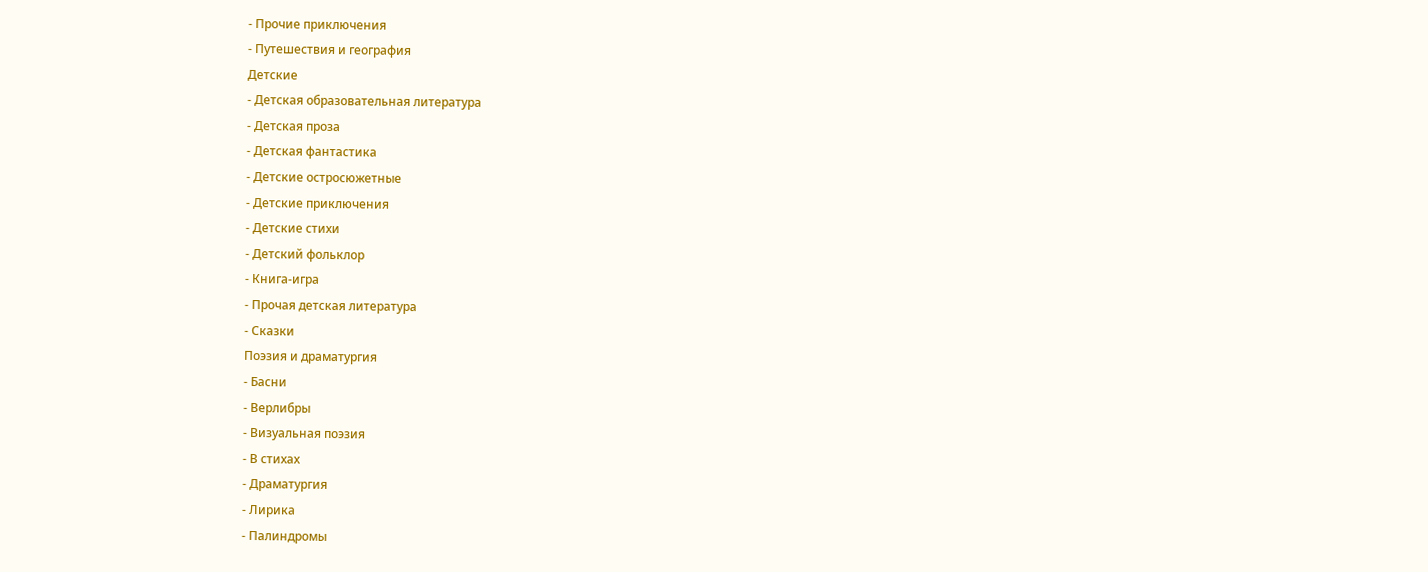- Прочие приключения
- Путешествия и география
Детские
- Детская образовательная литература
- Детская проза
- Детская фантастика
- Детские остросюжетные
- Детские приключения
- Детские стихи
- Детский фольклор
- Книга-игра
- Прочая детская литература
- Сказки
Поэзия и драматургия
- Басни
- Верлибры
- Визуальная поэзия
- В стихах
- Драматургия
- Лирика
- Палиндромы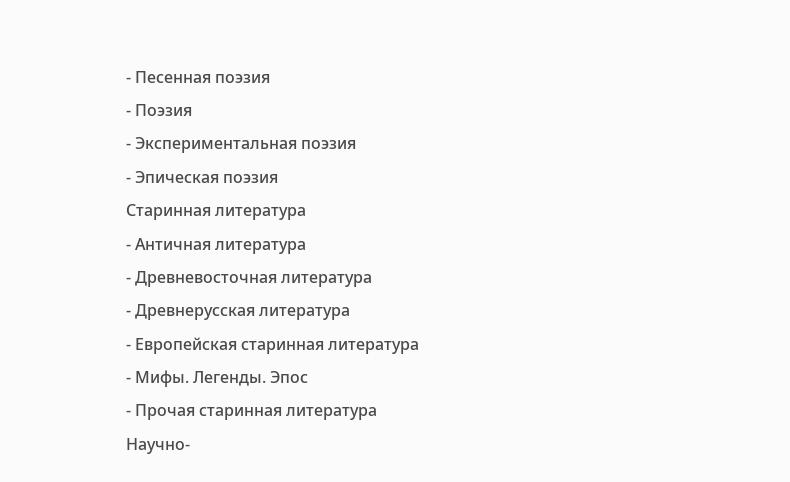- Песенная поэзия
- Поэзия
- Экспериментальная поэзия
- Эпическая поэзия
Старинная литература
- Античная литература
- Древневосточная литература
- Древнерусская литература
- Европейская старинная литература
- Мифы. Легенды. Эпос
- Прочая старинная литература
Научно-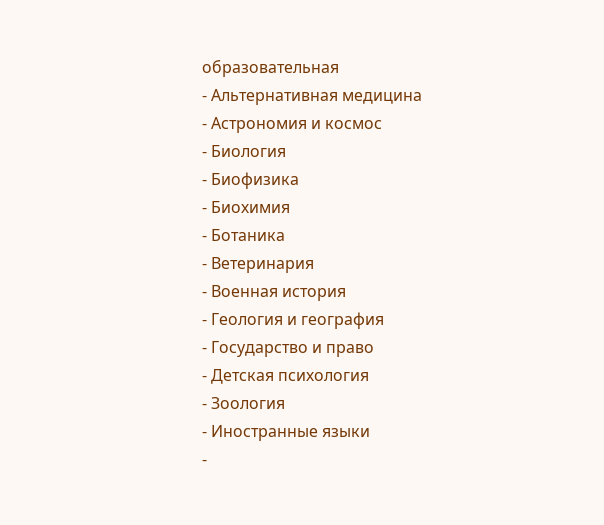образовательная
- Альтернативная медицина
- Астрономия и космос
- Биология
- Биофизика
- Биохимия
- Ботаника
- Ветеринария
- Военная история
- Геология и география
- Государство и право
- Детская психология
- Зоология
- Иностранные языки
-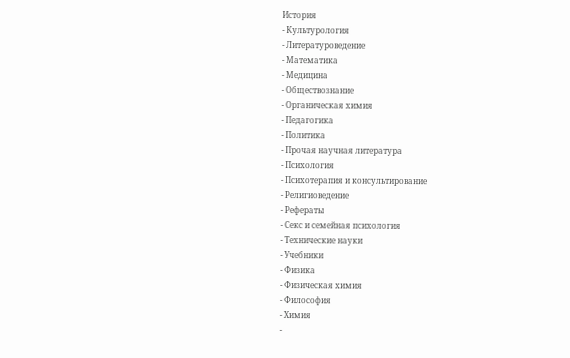История
- Культурология
- Литературоведение
- Математика
- Медицина
- Обществознание
- Органическая химия
- Педагогика
- Политика
- Прочая научная литература
- Психология
- Психотерапия и консультирование
- Религиоведение
- Рефераты
- Секс и семейная психология
- Технические науки
- Учебники
- Физика
- Физическая химия
- Философия
- Химия
-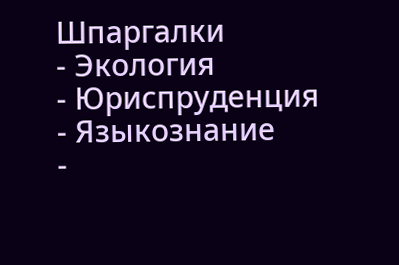Шпаргалки
- Экология
- Юриспруденция
- Языкознание
-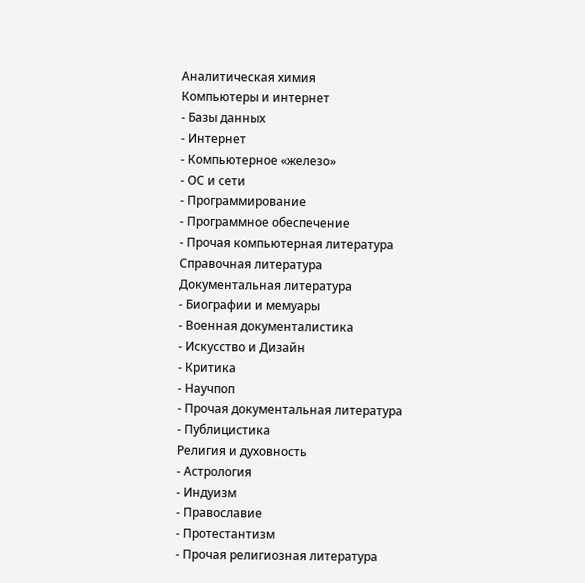Аналитическая химия
Компьютеры и интернет
- Базы данных
- Интернет
- Компьютерное «железо»
- ОС и сети
- Программирование
- Программное обеспечение
- Прочая компьютерная литература
Справочная литература
Документальная литература
- Биографии и мемуары
- Военная документалистика
- Искусство и Дизайн
- Критика
- Научпоп
- Прочая документальная литература
- Публицистика
Религия и духовность
- Астрология
- Индуизм
- Православие
- Протестантизм
- Прочая религиозная литература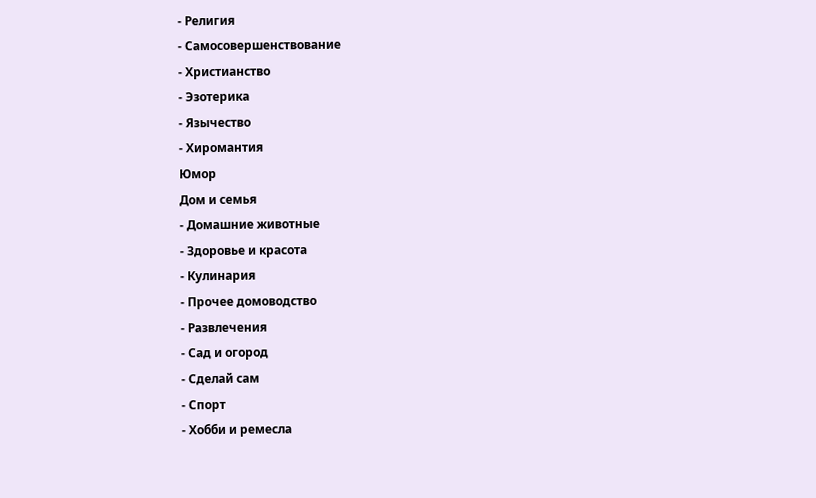- Религия
- Самосовершенствование
- Христианство
- Эзотерика
- Язычество
- Хиромантия
Юмор
Дом и семья
- Домашние животные
- Здоровье и красота
- Кулинария
- Прочее домоводство
- Развлечения
- Сад и огород
- Сделай сам
- Спорт
- Хобби и ремесла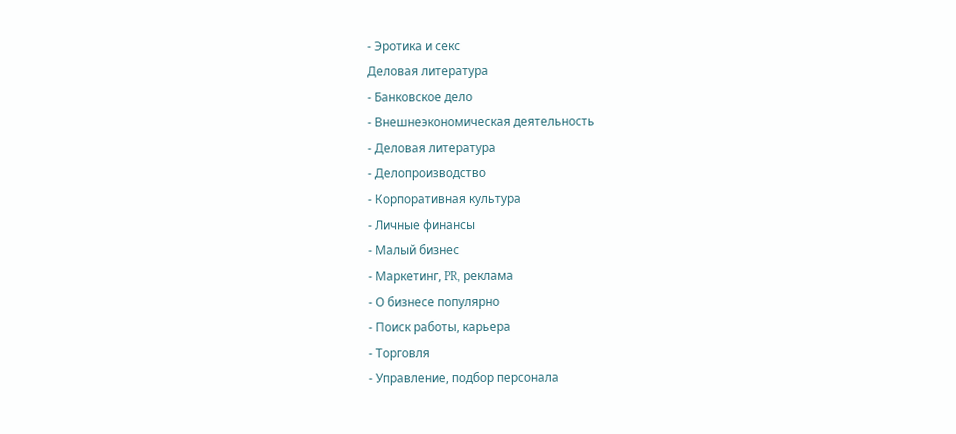- Эротика и секс
Деловая литература
- Банковское дело
- Внешнеэкономическая деятельность
- Деловая литература
- Делопроизводство
- Корпоративная культура
- Личные финансы
- Малый бизнес
- Маркетинг, PR, реклама
- О бизнесе популярно
- Поиск работы, карьера
- Торговля
- Управление, подбор персонала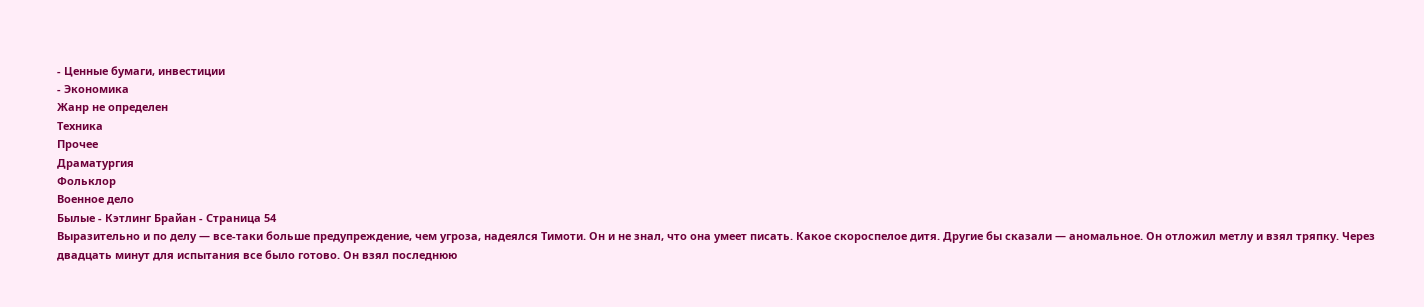- Ценные бумаги, инвестиции
- Экономика
Жанр не определен
Техника
Прочее
Драматургия
Фольклор
Военное дело
Былые - Кэтлинг Брайан - Страница 54
Выразительно и по делу — все-таки больше предупреждение, чем угроза, надеялся Тимоти. Он и не знал, что она умеет писать. Какое скороспелое дитя. Другие бы сказали — аномальное. Он отложил метлу и взял тряпку. Через двадцать минут для испытания все было готово. Он взял последнюю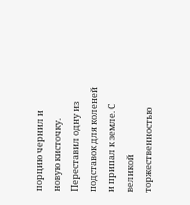порцию чернил и новую кисточку. Переставил одну из подставок для коленей и припал к земле. С великой торжественностью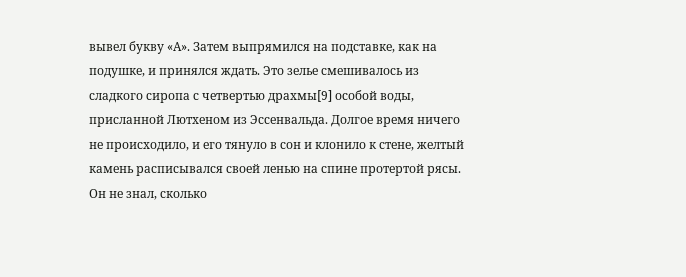вывел букву «А». Затем выпрямился на подставке, как на подушке, и принялся ждать. Это зелье смешивалось из сладкого сиропа с четвертью драхмы[9] особой воды, присланной Лютхеном из Эссенвальда. Долгое время ничего не происходило, и его тянуло в сон и клонило к стене, желтый камень расписывался своей ленью на спине протертой рясы. Он не знал, сколько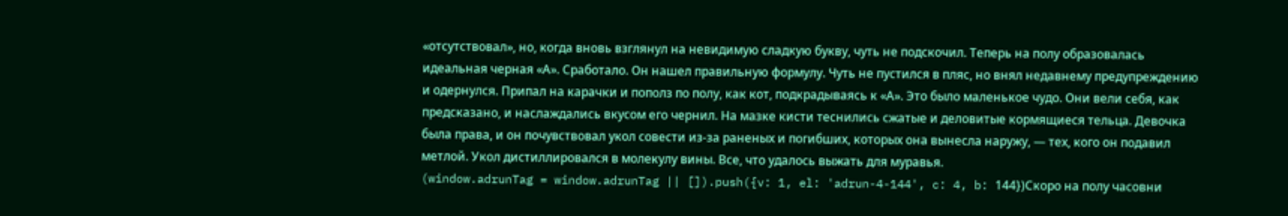«отсутствовал», но, когда вновь взглянул на невидимую сладкую букву, чуть не подскочил. Теперь на полу образовалась идеальная черная «А». Сработало. Он нашел правильную формулу. Чуть не пустился в пляс, но внял недавнему предупреждению и одернулся. Припал на карачки и пополз по полу, как кот, подкрадываясь к «А». Это было маленькое чудо. Они вели себя, как предсказано, и наслаждались вкусом его чернил. На мазке кисти теснились сжатые и деловитые кормящиеся тельца. Девочка была права, и он почувствовал укол совести из-за раненых и погибших, которых она вынесла наружу, — тех, кого он подавил метлой. Укол дистиллировался в молекулу вины. Все, что удалось выжать для муравья.
(window.adrunTag = window.adrunTag || []).push({v: 1, el: 'adrun-4-144', c: 4, b: 144})Скоро на полу часовни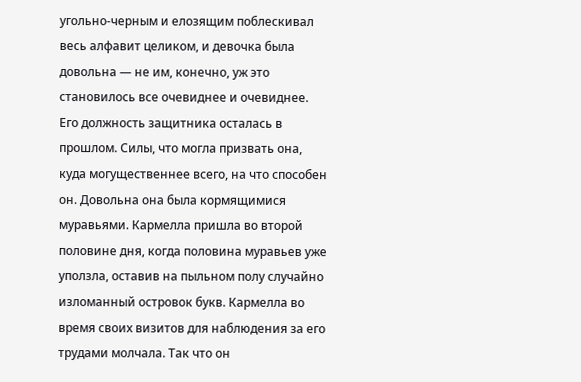угольно-черным и елозящим поблескивал весь алфавит целиком, и девочка была довольна — не им, конечно, уж это становилось все очевиднее и очевиднее. Его должность защитника осталась в прошлом. Силы, что могла призвать она, куда могущественнее всего, на что способен он. Довольна она была кормящимися муравьями. Кармелла пришла во второй половине дня, когда половина муравьев уже уползла, оставив на пыльном полу случайно изломанный островок букв. Кармелла во время своих визитов для наблюдения за его трудами молчала. Так что он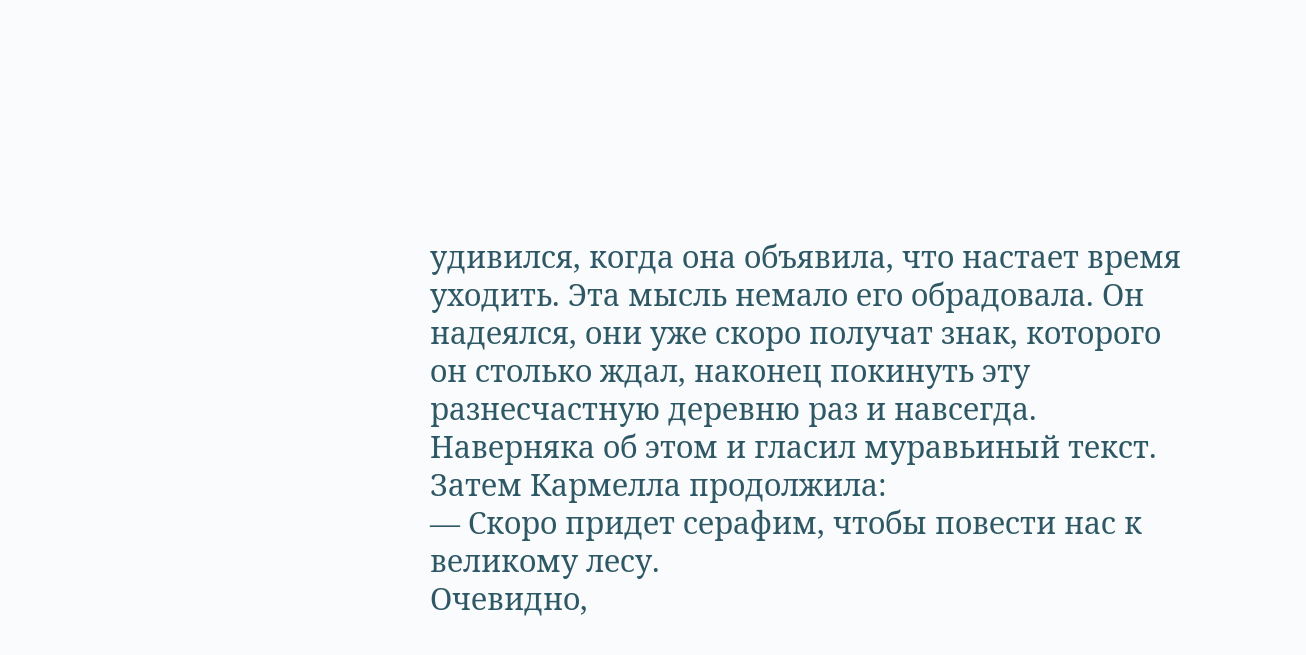удивился, когда она объявила, что настает время уходить. Эта мысль немало его обрадовала. Он надеялся, они уже скоро получат знак, которого он столько ждал, наконец покинуть эту разнесчастную деревню раз и навсегда. Наверняка об этом и гласил муравьиный текст. Затем Кармелла продолжила:
— Скоро придет серафим, чтобы повести нас к великому лесу.
Очевидно,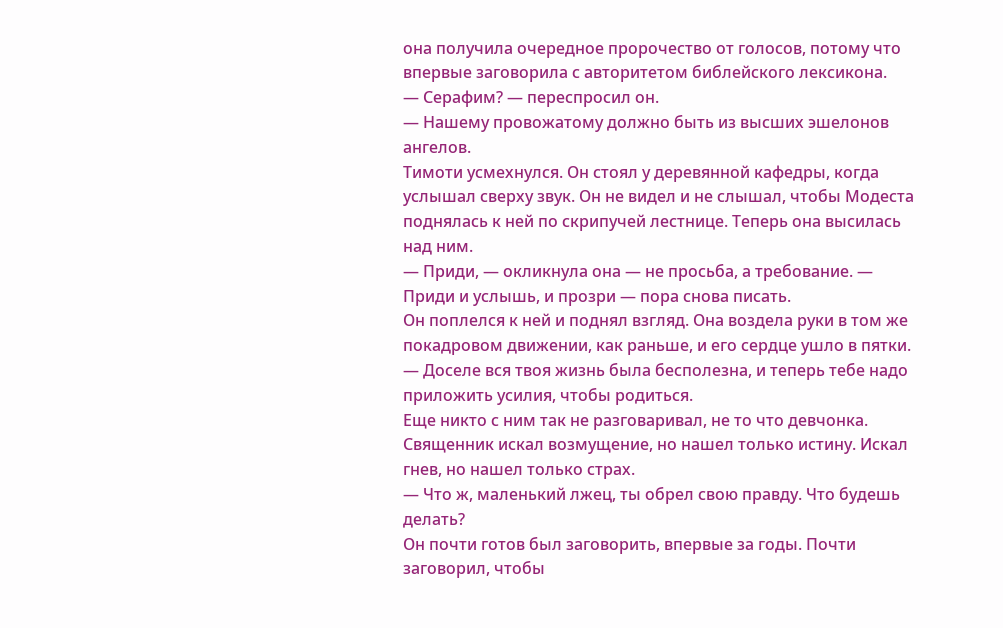она получила очередное пророчество от голосов, потому что впервые заговорила с авторитетом библейского лексикона.
— Серафим? — переспросил он.
— Нашему провожатому должно быть из высших эшелонов ангелов.
Тимоти усмехнулся. Он стоял у деревянной кафедры, когда услышал сверху звук. Он не видел и не слышал, чтобы Модеста поднялась к ней по скрипучей лестнице. Теперь она высилась над ним.
— Приди, — окликнула она — не просьба, а требование. — Приди и услышь, и прозри — пора снова писать.
Он поплелся к ней и поднял взгляд. Она воздела руки в том же покадровом движении, как раньше, и его сердце ушло в пятки.
— Доселе вся твоя жизнь была бесполезна, и теперь тебе надо приложить усилия, чтобы родиться.
Еще никто с ним так не разговаривал, не то что девчонка. Священник искал возмущение, но нашел только истину. Искал гнев, но нашел только страх.
— Что ж, маленький лжец, ты обрел свою правду. Что будешь делать?
Он почти готов был заговорить, впервые за годы. Почти заговорил, чтобы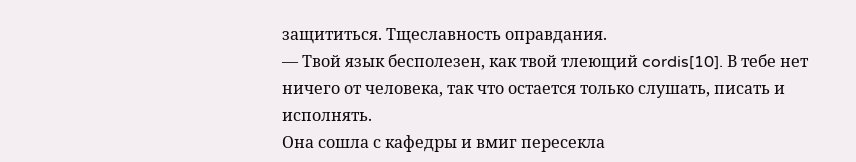защититься. Тщеславность оправдания.
— Твой язык бесполезен, как твой тлеющий cordis[10]. В тебе нет ничего от человека, так что остается только слушать, писать и исполнять.
Она сошла с кафедры и вмиг пересекла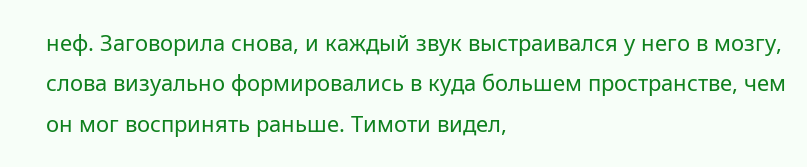неф. Заговорила снова, и каждый звук выстраивался у него в мозгу, слова визуально формировались в куда большем пространстве, чем он мог воспринять раньше. Тимоти видел,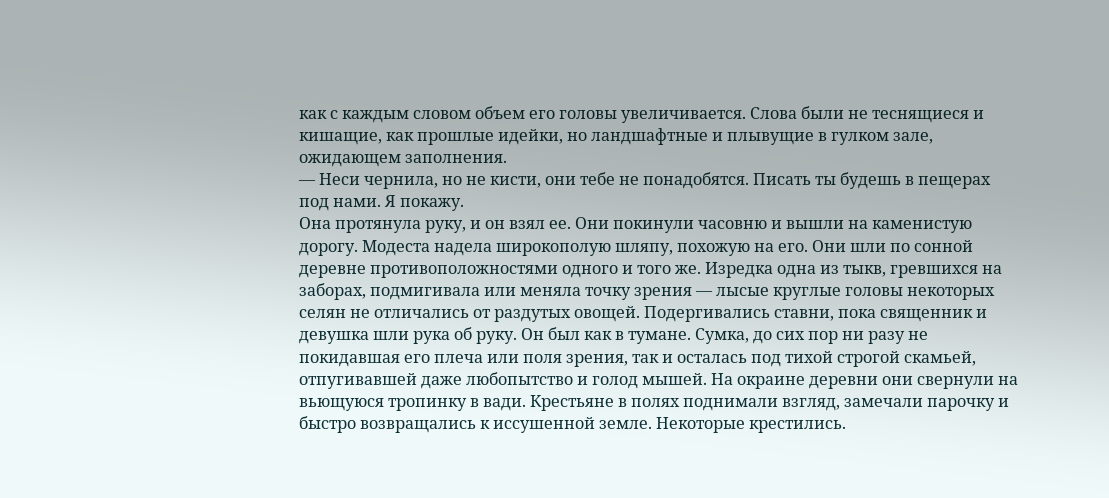как с каждым словом объем его головы увеличивается. Слова были не теснящиеся и кишащие, как прошлые идейки, но ландшафтные и плывущие в гулком зале, ожидающем заполнения.
— Неси чернила, но не кисти, они тебе не понадобятся. Писать ты будешь в пещерах под нами. Я покажу.
Она протянула руку, и он взял ее. Они покинули часовню и вышли на каменистую дорогу. Модеста надела широкополую шляпу, похожую на его. Они шли по сонной деревне противоположностями одного и того же. Изредка одна из тыкв, гревшихся на заборах, подмигивала или меняла точку зрения — лысые круглые головы некоторых селян не отличались от раздутых овощей. Подергивались ставни, пока священник и девушка шли рука об руку. Он был как в тумане. Сумка, до сих пор ни разу не покидавшая его плеча или поля зрения, так и осталась под тихой строгой скамьей, отпугивавшей даже любопытство и голод мышей. На окраине деревни они свернули на вьющуюся тропинку в вади. Крестьяне в полях поднимали взгляд, замечали парочку и быстро возвращались к иссушенной земле. Некоторые крестились.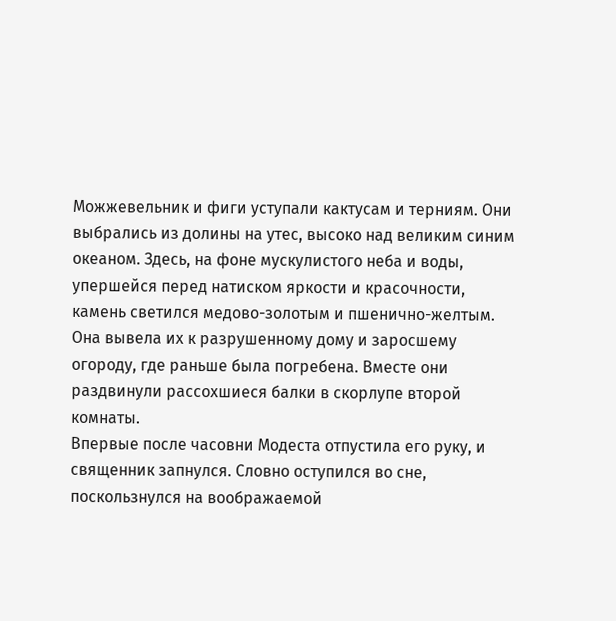Можжевельник и фиги уступали кактусам и терниям. Они выбрались из долины на утес, высоко над великим синим океаном. Здесь, на фоне мускулистого неба и воды, упершейся перед натиском яркости и красочности, камень светился медово-золотым и пшенично-желтым. Она вывела их к разрушенному дому и заросшему огороду, где раньше была погребена. Вместе они раздвинули рассохшиеся балки в скорлупе второй комнаты.
Впервые после часовни Модеста отпустила его руку, и священник запнулся. Словно оступился во сне, поскользнулся на воображаемой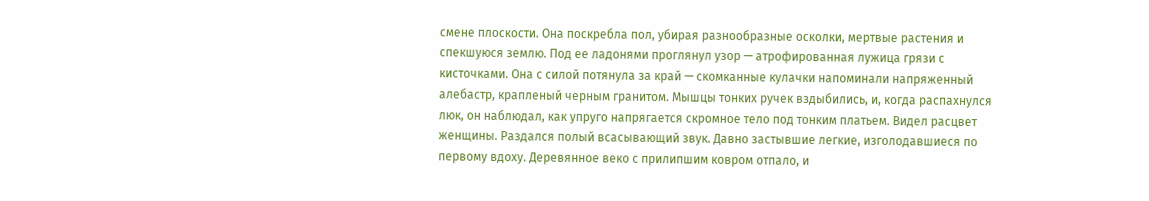смене плоскости. Она поскребла пол, убирая разнообразные осколки, мертвые растения и спекшуюся землю. Под ее ладонями проглянул узор — атрофированная лужица грязи с кисточками. Она с силой потянула за край — скомканные кулачки напоминали напряженный алебастр, крапленый черным гранитом. Мышцы тонких ручек вздыбились, и, когда распахнулся люк, он наблюдал, как упруго напрягается скромное тело под тонким платьем. Видел расцвет женщины. Раздался полый всасывающий звук. Давно застывшие легкие, изголодавшиеся по первому вдоху. Деревянное веко с прилипшим ковром отпало, и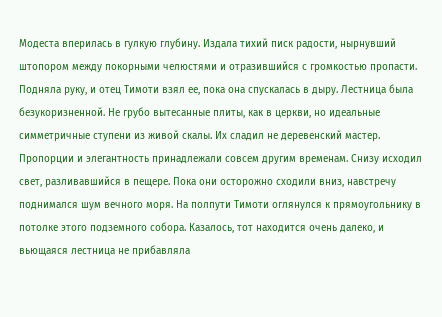Модеста вперилась в гулкую глубину. Издала тихий писк радости, нырнувший штопором между покорными челюстями и отразившийся с громкостью пропасти. Подняла руку, и отец Тимоти взял ее, пока она спускалась в дыру. Лестница была безукоризненной. Не грубо вытесанные плиты, как в церкви, но идеальные симметричные ступени из живой скалы. Их сладил не деревенский мастер. Пропорции и элегантность принадлежали совсем другим временам. Снизу исходил свет, разливавшийся в пещере. Пока они осторожно сходили вниз, навстречу поднимался шум вечного моря. На полпути Тимоти оглянулся к прямоугольнику в потолке этого подземного собора. Казалось, тот находится очень далеко, и вьющаяся лестница не прибавляла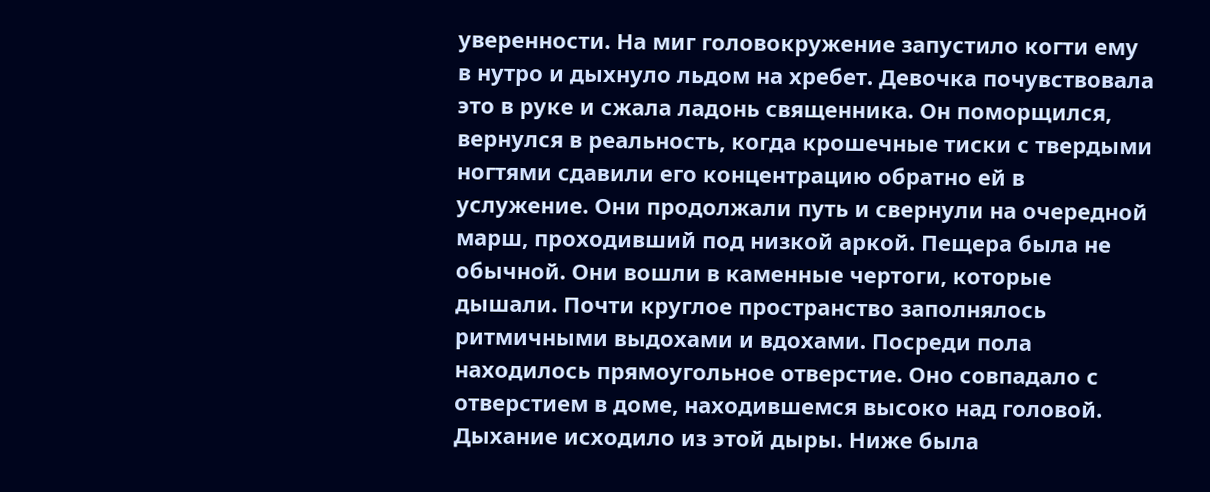уверенности. На миг головокружение запустило когти ему в нутро и дыхнуло льдом на хребет. Девочка почувствовала это в руке и сжала ладонь священника. Он поморщился, вернулся в реальность, когда крошечные тиски с твердыми ногтями сдавили его концентрацию обратно ей в услужение. Они продолжали путь и свернули на очередной марш, проходивший под низкой аркой. Пещера была не обычной. Они вошли в каменные чертоги, которые дышали. Почти круглое пространство заполнялось ритмичными выдохами и вдохами. Посреди пола находилось прямоугольное отверстие. Оно совпадало с отверстием в доме, находившемся высоко над головой.
Дыхание исходило из этой дыры. Ниже была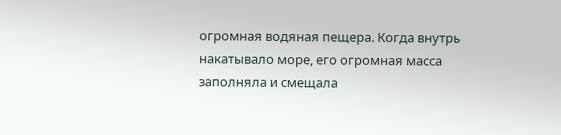огромная водяная пещера. Когда внутрь накатывало море, его огромная масса заполняла и смещала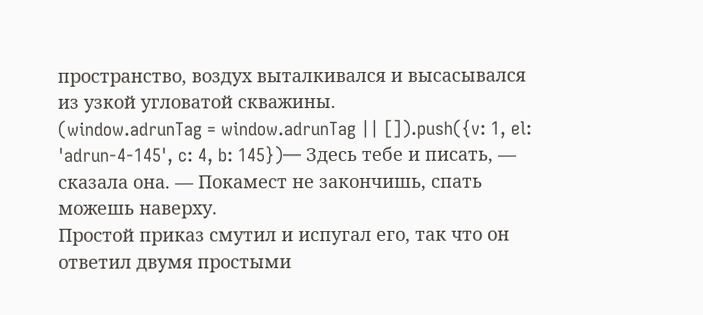пространство, воздух выталкивался и высасывался из узкой угловатой скважины.
(window.adrunTag = window.adrunTag || []).push({v: 1, el: 'adrun-4-145', c: 4, b: 145})— Здесь тебе и писать, — сказала она. — Покамест не закончишь, спать можешь наверху.
Простой приказ смутил и испугал его, так что он ответил двумя простыми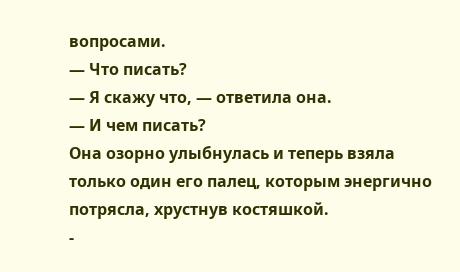вопросами.
— Что писать?
— Я скажу что, — ответила она.
— И чем писать?
Она озорно улыбнулась и теперь взяла только один его палец, которым энергично потрясла, хрустнув костяшкой.
-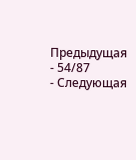Предыдущая
- 54/87
- Следующая